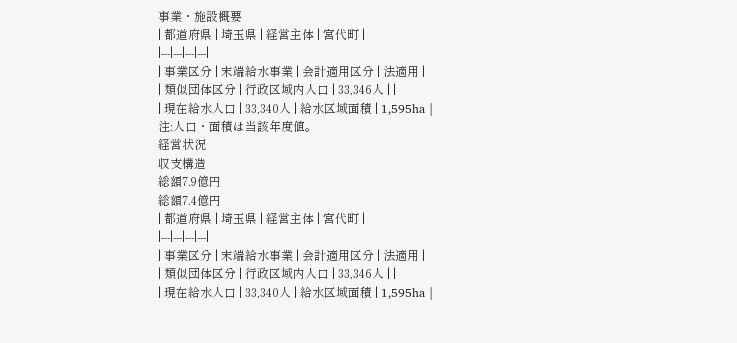事業・施設概要
| 都道府県 | 埼玉県 | 経営主体 | 宮代町 |
|---|---|---|---|
| 事業区分 | 末端給水事業 | 会計適用区分 | 法適用 |
| 類似団体区分 | 行政区域内人口 | 33,346人 | |
| 現在給水人口 | 33,340人 | 給水区域面積 | 1,595ha |
注:人口・面積は当該年度値。
経営状況
収支構造
総額7.9億円
総額7.4億円
| 都道府県 | 埼玉県 | 経営主体 | 宮代町 |
|---|---|---|---|
| 事業区分 | 末端給水事業 | 会計適用区分 | 法適用 |
| 類似団体区分 | 行政区域内人口 | 33,346人 | |
| 現在給水人口 | 33,340人 | 給水区域面積 | 1,595ha |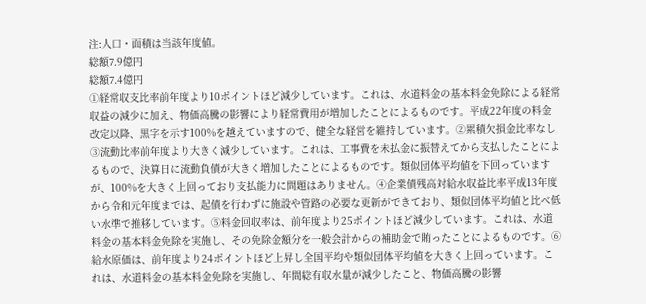注:人口・面積は当該年度値。
総額7.9億円
総額7.4億円
①経常収支比率前年度より10ポイントほど減少しています。これは、水道料金の基本料金免除による経常収益の減少に加え、物価高騰の影響により経常費用が増加したことによるものです。平成22年度の料金改定以降、黒字を示す100%を越えていますので、健全な経営を維持しています。②累積欠損金比率なし③流動比率前年度より大きく減少しています。これは、工事費を未払金に振替えてから支払したことによるもので、決算日に流動負債が大きく増加したことによるものです。類似団体平均値を下回っていますが、100%を大きく上回っており支払能力に問題はありません。④企業債残高対給水収益比率平成13年度から令和元年度までは、起債を行わずに施設や管路の必要な更新ができており、類似団体平均値と比べ低い水準で推移しています。⑤料金回収率は、前年度より25ポイントほど減少しています。これは、水道料金の基本料金免除を実施し、その免除金額分を一般会計からの補助金で賄ったことによるものです。⑥給水原価は、前年度より24ポイントほど上昇し全国平均や類似団体平均値を大きく上回っています。これは、水道料金の基本料金免除を実施し、年間総有収水量が減少したこと、物価高騰の影響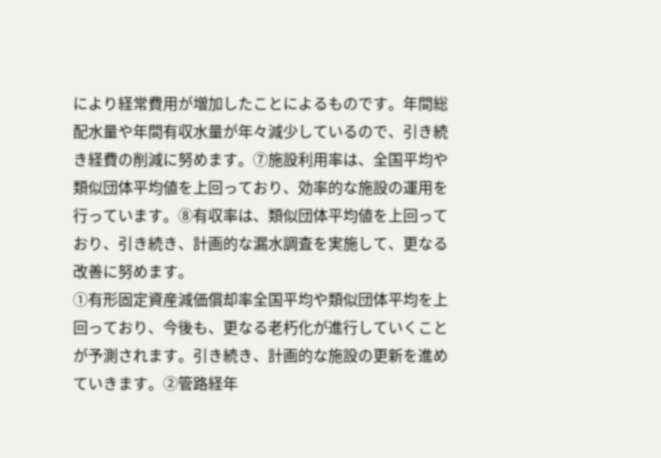により経常費用が増加したことによるものです。年間総配水量や年間有収水量が年々減少しているので、引き続き経費の削減に努めます。⑦施設利用率は、全国平均や類似団体平均値を上回っており、効率的な施設の運用を行っています。⑧有収率は、類似団体平均値を上回っており、引き続き、計画的な漏水調査を実施して、更なる改善に努めます。
①有形固定資産減価償却率全国平均や類似団体平均を上回っており、今後も、更なる老朽化が進行していくことが予測されます。引き続き、計画的な施設の更新を進めていきます。②管路経年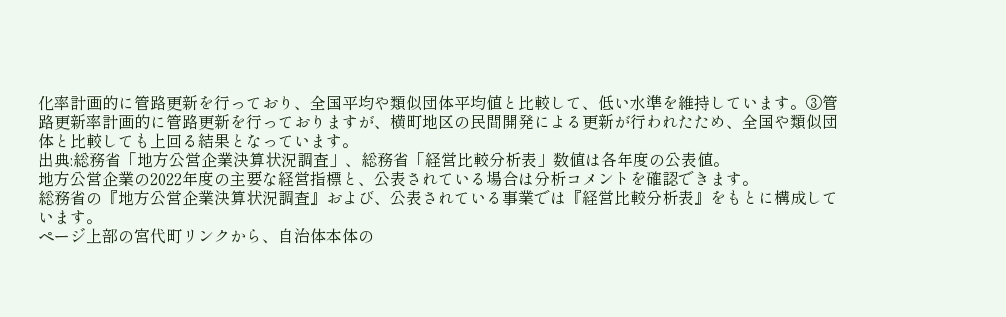化率計画的に管路更新を行っており、全国平均や類似団体平均値と比較して、低い水準を維持しています。③管路更新率計画的に管路更新を行っておりますが、横町地区の民間開発による更新が行われたため、全国や類似団体と比較しても上回る結果となっています。
出典:総務省「地方公営企業決算状況調査」、総務省「経営比較分析表」数値は各年度の公表値。
地方公営企業の2022年度の主要な経営指標と、公表されている場合は分析コメントを確認できます。
総務省の『地方公営企業決算状況調査』および、公表されている事業では『経営比較分析表』をもとに構成しています。
ページ上部の宮代町リンクから、自治体本体の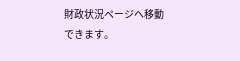財政状況ページへ移動できます。